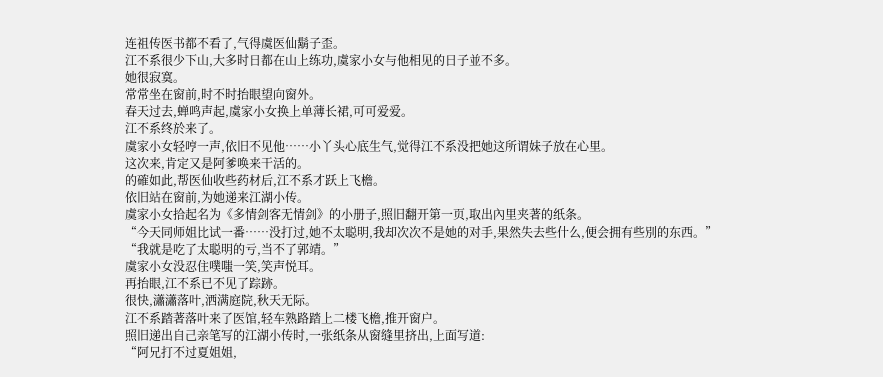连祖传医书都不看了,气得虞医仙鬍子歪。
江不系很少下山,大多时日都在山上练功,虞家小女与他相见的日子並不多。
她很寂寞。
常常坐在窗前,时不时抬眼望向窗外。
春天过去,蝉鸣声起,虞家小女换上单薄长裙,可可爱爱。
江不系终於来了。
虞家小女轻哼一声,依旧不见他……小丫头心底生气,觉得江不系没把她这所谓妹子放在心里。
这次来,肯定又是阿爹唤来干活的。
的確如此,帮医仙收些药材后,江不系才跃上飞檐。
依旧站在窗前,为她递来江湖小传。
虞家小女拾起名为《多情剑客无情剑》的小册子,照旧翻开第一页,取出內里夹著的纸条。
“今天同师姐比试一番……没打过,她不太聪明,我却次次不是她的对手,果然失去些什么,便会拥有些別的东西。”
“我就是吃了太聪明的亏,当不了郭靖。”
虞家小女没忍住噗嗤一笑,笑声悦耳。
再抬眼,江不系已不见了踪跡。
很快,瀟瀟落叶,洒满庭院,秋天无际。
江不系踏著落叶来了医馆,轻车熟路踏上二楼飞檐,推开窗户。
照旧递出自己亲笔写的江湖小传时,一张纸条从窗缝里挤出,上面写道:
“阿兄打不过夏姐姐,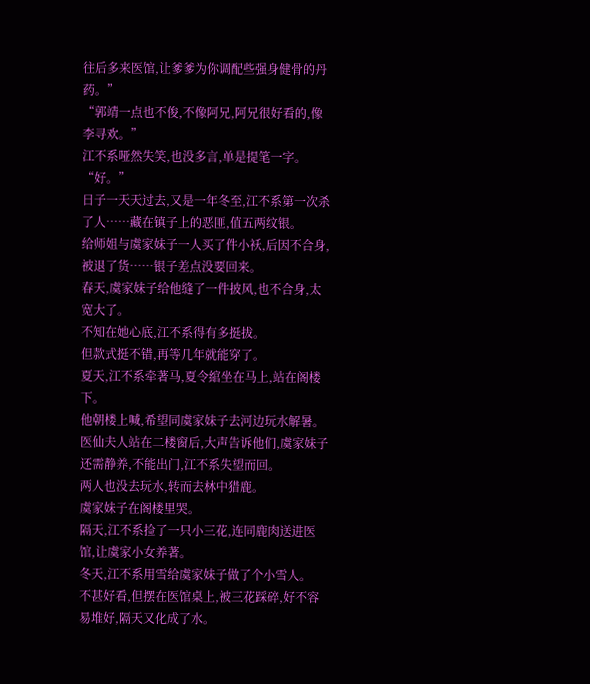往后多来医馆,让爹爹为你调配些强身健骨的丹药。”
“郭靖一点也不俊,不像阿兄,阿兄很好看的,像李寻欢。”
江不系哑然失笑,也没多言,单是提笔一字。
“好。”
日子一天天过去,又是一年冬至,江不系第一次杀了人……藏在镇子上的恶匪,值五两纹银。
给师姐与虞家妹子一人买了件小袄,后因不合身,被退了货……银子差点没要回来。
春天,虞家妹子给他缝了一件披风,也不合身,太宽大了。
不知在她心底,江不系得有多挺拔。
但款式挺不错,再等几年就能穿了。
夏天,江不系牵著马,夏令綰坐在马上,站在阁楼下。
他朝楼上喊,希望同虞家妹子去河边玩水解暑。
医仙夫人站在二楼窗后,大声告诉他们,虞家妹子还需静养,不能出门,江不系失望而回。
两人也没去玩水,转而去林中猎鹿。
虞家妹子在阁楼里哭。
隔天,江不系捡了一只小三花,连同鹿肉送进医馆,让虞家小女养著。
冬天,江不系用雪给虞家妹子做了个小雪人。
不甚好看,但摆在医馆桌上,被三花踩碎,好不容易堆好,隔天又化成了水。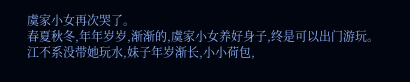虞家小女再次哭了。
春夏秋冬,年年岁岁,渐渐的,虞家小女养好身子,终是可以出门游玩。
江不系没带她玩水,妹子年岁渐长,小小荷包,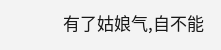有了姑娘气,自不能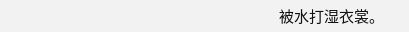被水打湿衣裳。